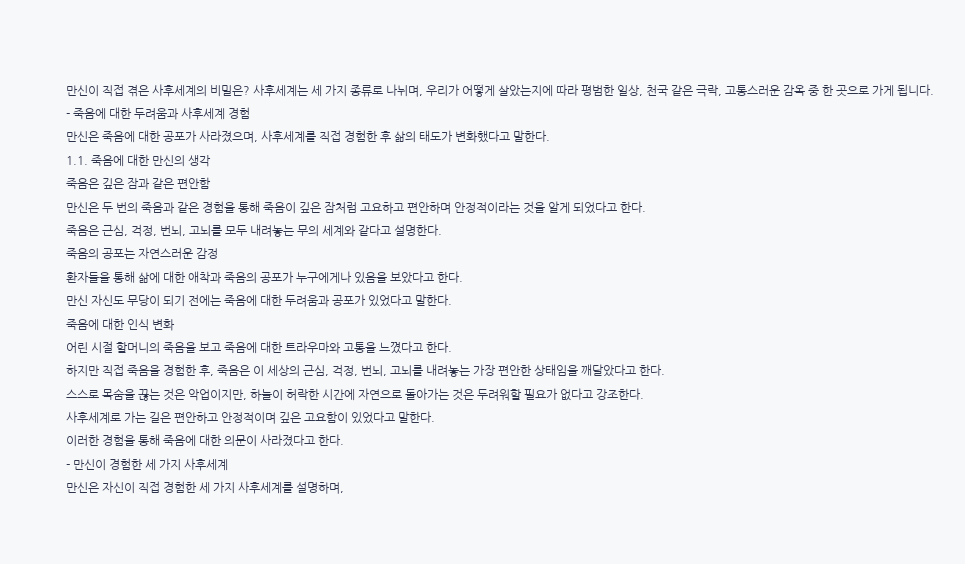만신이 직접 겪은 사후세계의 비밀은? 사후세계는 세 가지 종류로 나뉘며, 우리가 어떻게 살았는지에 따라 평범한 일상, 천국 같은 극락, 고통스러운 감옥 중 한 곳으로 가게 됩니다.
- 죽음에 대한 두려움과 사후세계 경험
만신은 죽음에 대한 공포가 사라졌으며, 사후세계를 직접 경험한 후 삶의 태도가 변화했다고 말한다.
1.1. 죽음에 대한 만신의 생각
죽음은 깊은 잠과 같은 편안함
만신은 두 번의 죽음과 같은 경험을 통해 죽음이 깊은 잠처럼 고요하고 편안하며 안정적이라는 것을 알게 되었다고 한다.
죽음은 근심, 걱정, 번뇌, 고뇌를 모두 내려놓는 무의 세계와 같다고 설명한다.
죽음의 공포는 자연스러운 감정
환자들을 통해 삶에 대한 애착과 죽음의 공포가 누구에게나 있음을 보았다고 한다.
만신 자신도 무당이 되기 전에는 죽음에 대한 두려움과 공포가 있었다고 말한다.
죽음에 대한 인식 변화
어린 시절 할머니의 죽음을 보고 죽음에 대한 트라우마와 고통을 느꼈다고 한다.
하지만 직접 죽음을 경험한 후, 죽음은 이 세상의 근심, 걱정, 번뇌, 고뇌를 내려놓는 가장 편안한 상태임을 깨달았다고 한다.
스스로 목숨을 끊는 것은 악업이지만, 하늘이 허락한 시간에 자연으로 돌아가는 것은 두려워할 필요가 없다고 강조한다.
사후세계로 가는 길은 편안하고 안정적이며 깊은 고요함이 있었다고 말한다.
이러한 경험을 통해 죽음에 대한 의문이 사라졌다고 한다.
- 만신이 경험한 세 가지 사후세계
만신은 자신이 직접 경험한 세 가지 사후세계를 설명하며,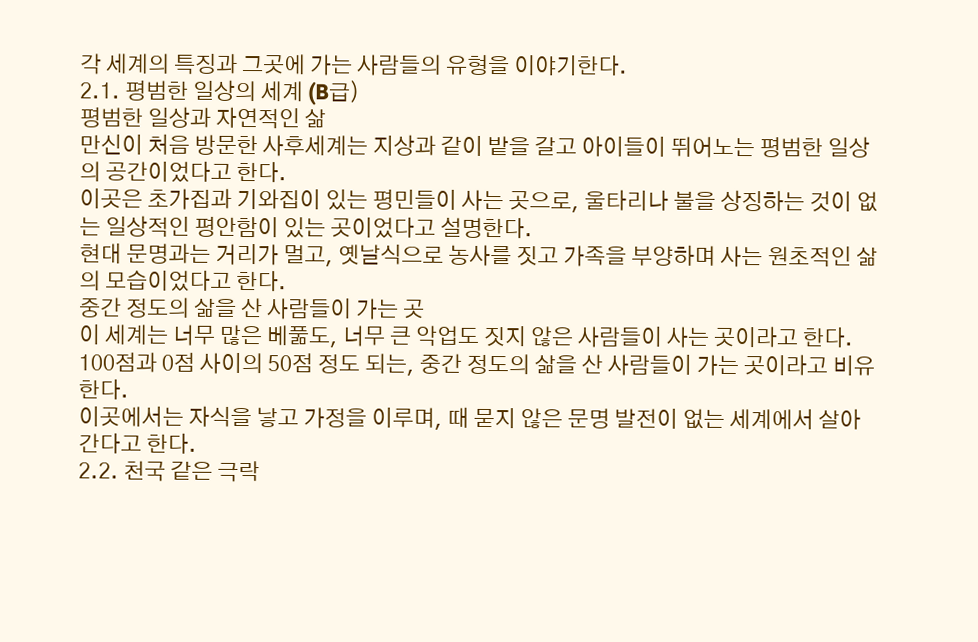각 세계의 특징과 그곳에 가는 사람들의 유형을 이야기한다.
2.1. 평범한 일상의 세계 (B급)
평범한 일상과 자연적인 삶
만신이 처음 방문한 사후세계는 지상과 같이 밭을 갈고 아이들이 뛰어노는 평범한 일상의 공간이었다고 한다.
이곳은 초가집과 기와집이 있는 평민들이 사는 곳으로, 울타리나 불을 상징하는 것이 없는 일상적인 평안함이 있는 곳이었다고 설명한다.
현대 문명과는 거리가 멀고, 옛날식으로 농사를 짓고 가족을 부양하며 사는 원초적인 삶의 모습이었다고 한다.
중간 정도의 삶을 산 사람들이 가는 곳
이 세계는 너무 많은 베풂도, 너무 큰 악업도 짓지 않은 사람들이 사는 곳이라고 한다.
100점과 0점 사이의 50점 정도 되는, 중간 정도의 삶을 산 사람들이 가는 곳이라고 비유한다.
이곳에서는 자식을 낳고 가정을 이루며, 때 묻지 않은 문명 발전이 없는 세계에서 살아간다고 한다.
2.2. 천국 같은 극락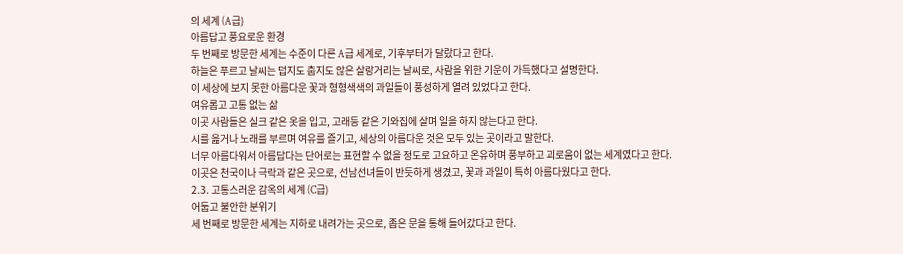의 세계 (A급)
아름답고 풍요로운 환경
두 번째로 방문한 세계는 수준이 다른 A급 세계로, 기후부터가 달랐다고 한다.
하늘은 푸르고 날씨는 덥지도 춥지도 않은 살랑거리는 날씨로, 사람을 위한 기운이 가득했다고 설명한다.
이 세상에 보지 못한 아름다운 꽃과 형형색색의 과일들이 풍성하게 열려 있었다고 한다.
여유롭고 고통 없는 삶
이곳 사람들은 실크 같은 옷을 입고, 고래등 같은 기와집에 살며 일을 하지 않는다고 한다.
시를 읊거나 노래를 부르며 여유를 즐기고, 세상의 아름다운 것은 모두 있는 곳이라고 말한다.
너무 아름다워서 아름답다는 단어로는 표현할 수 없을 정도로 고요하고 온유하며 풍부하고 괴로움이 없는 세계였다고 한다.
이곳은 천국이나 극락과 같은 곳으로, 선남선녀들이 반듯하게 생겼고, 꽃과 과일이 특히 아름다웠다고 한다.
2.3. 고통스러운 감옥의 세계 (C급)
어둡고 불안한 분위기
세 번째로 방문한 세계는 지하로 내려가는 곳으로, 좁은 문을 통해 들어갔다고 한다.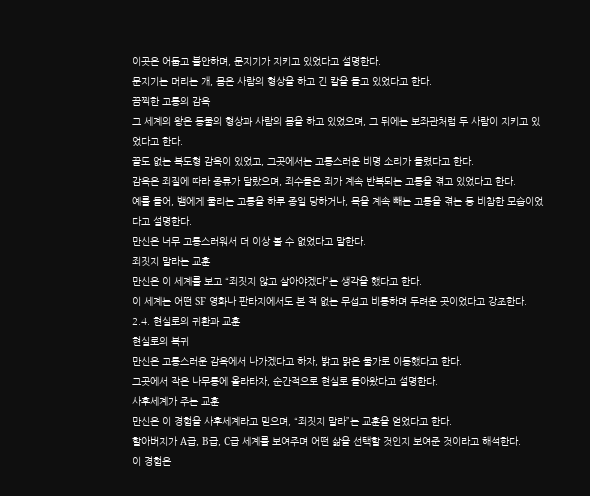이곳은 어둡고 불안하며, 문지기가 지키고 있었다고 설명한다.
문지기는 머리는 개, 몸은 사람의 형상을 하고 긴 칼을 들고 있었다고 한다.
끔찍한 고통의 감옥
그 세계의 왕은 동물의 형상과 사람의 몸을 하고 있었으며, 그 뒤에는 보좌관처럼 두 사람이 지키고 있었다고 한다.
끝도 없는 복도형 감옥이 있었고, 그곳에서는 고통스러운 비명 소리가 들렸다고 한다.
감옥은 죄질에 따라 종류가 달랐으며, 죄수들은 죄가 계속 반복되는 고통을 겪고 있었다고 한다.
예를 들어, 뱀에게 물리는 고통을 하루 종일 당하거나, 목을 계속 빼는 고통을 겪는 등 비참한 모습이었다고 설명한다.
만신은 너무 고통스러워서 더 이상 볼 수 없었다고 말한다.
죄짓지 말라는 교훈
만신은 이 세계를 보고 “죄짓지 않고 살아야겠다”는 생각을 했다고 한다.
이 세계는 어떤 SF 영화나 판타지에서도 본 적 없는 무섭고 비통하며 두려운 곳이었다고 강조한다.
2.4. 현실로의 귀환과 교훈
현실로의 복귀
만신은 고통스러운 감옥에서 나가겠다고 하자, 밝고 맑은 물가로 이동했다고 한다.
그곳에서 작은 나무통에 올라타자, 순간적으로 현실로 돌아왔다고 설명한다.
사후세계가 주는 교훈
만신은 이 경험을 사후세계라고 믿으며, “죄짓지 말라”는 교훈을 얻었다고 한다.
할아버지가 A급, B급, C급 세계를 보여주며 어떤 삶을 선택할 것인지 보여준 것이라고 해석한다.
이 경험은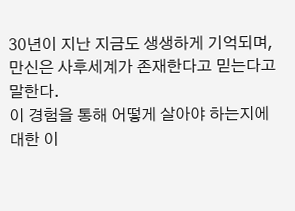30년이 지난 지금도 생생하게 기억되며, 만신은 사후세계가 존재한다고 믿는다고 말한다.
이 경험을 통해 어떻게 살아야 하는지에 대한 이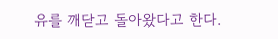유를 깨닫고 돌아왔다고 한다.